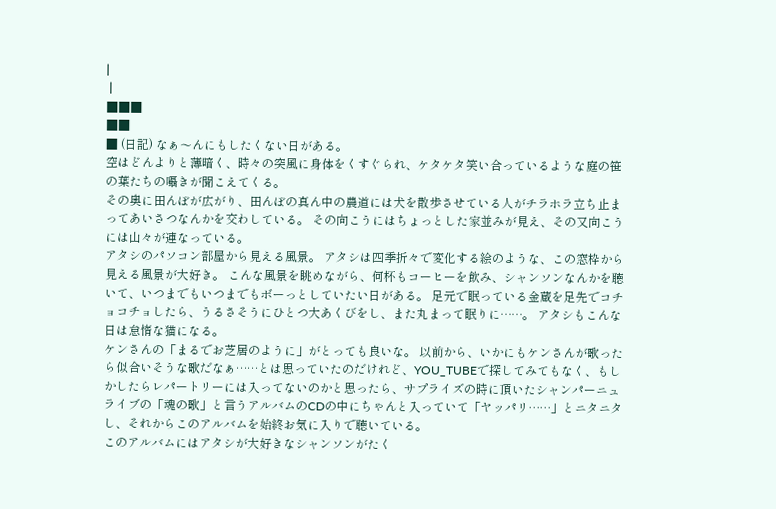|
 |
■■■
■■
■ (日記) なぁ〜んにもしたくない日がある。
空はどんよりと薄暗く、時々の突風に身体をくすぐられ、ケタケタ笑い合っているような庭の笹の葉たちの囁きが聞こえてくる。
その奥に田んぼが広がり、田んぼの真ん中の農道には犬を散歩させている人がチラホラ立ち止まってあいさつなんかを交わしている。 その向こうにはちょっとした家並みが見え、その又向こうには山々が連なっている。
アタシのパソコン部屋から見える風景。 アタシは四季折々で変化する絵のような、この窓枠から見える風景が大好き。 こんな風景を眺めながら、何杯もコーヒーを飲み、シャンソンなんかを聴いて、いつまでもいつまでもボーっとしていたい日がある。 足元で眠っている金蔵を足先でコチョコチョしたら、うるさそうにひとつ大あくびをし、また丸まって眠りに……。 アタシもこんな日は怠惰な猫になる。
ケンさんの「まるでお芝居のように」がとっても良いな。 以前から、いかにもケンさんが歌ったら似合いそうな歌だなぁ……とは思っていたのだけれど、YOU_TUBEで探してみてもなく、もしかしたらレパートリーには入ってないのかと思ったら、サプライズの時に頂いたシャンパーニュライブの「魂の歌」と言うアルバムのCDの中にちゃんと入っていて「ヤッパリ……」とニタニタし、それからこのアルバムを始終お気に入りで聴いている。
このアルバムにはアタシが大好きなシャンソンがたく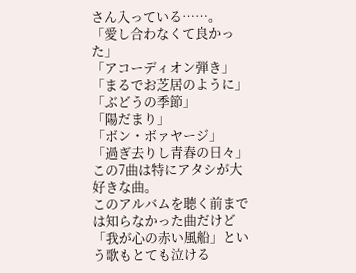さん入っている……。
「愛し合わなくて良かった」
「アコーディオン弾き」
「まるでお芝居のように」
「ぶどうの季節」
「陽だまり」
「ボン・ボァヤージ」
「過ぎ去りし青春の日々」
この7曲は特にアタシが大好きな曲。
このアルバムを聴く前までは知らなかった曲だけど「我が心の赤い風船」という歌もとても泣ける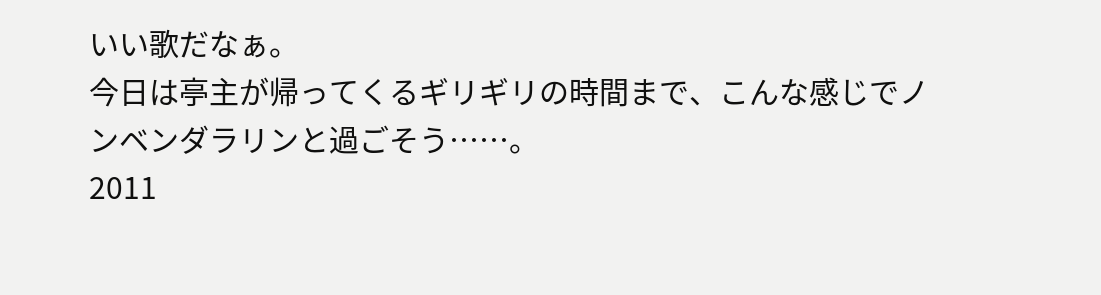いい歌だなぁ。
今日は亭主が帰ってくるギリギリの時間まで、こんな感じでノンベンダラリンと過ごそう……。
2011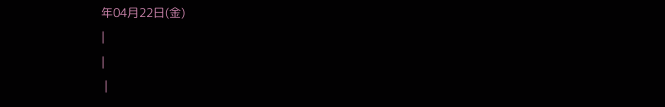年04月22日(金)
|
|
 |